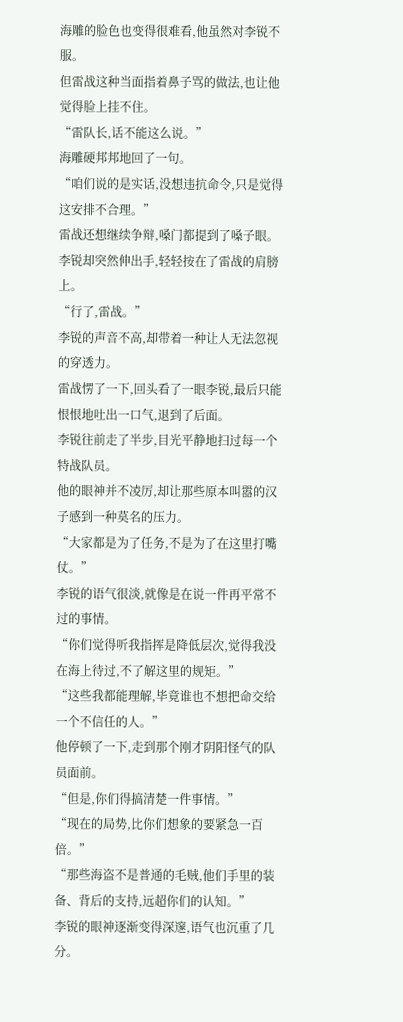海雕的脸色也变得很难看,他虽然对李锐不服。
但雷战这种当面指着鼻子骂的做法,也让他觉得脸上挂不住。
“雷队长,话不能这么说。”
海雕硬邦邦地回了一句。
“咱们说的是实话,没想违抗命令,只是觉得这安排不合理。”
雷战还想继续争辩,嗓门都提到了嗓子眼。
李锐却突然伸出手,轻轻按在了雷战的肩膀上。
“行了,雷战。”
李锐的声音不高,却带着一种让人无法忽视的穿透力。
雷战愣了一下,回头看了一眼李锐,最后只能恨恨地吐出一口气,退到了后面。
李锐往前走了半步,目光平静地扫过每一个特战队员。
他的眼神并不凌厉,却让那些原本叫嚣的汉子感到一种莫名的压力。
“大家都是为了任务,不是为了在这里打嘴仗。”
李锐的语气很淡,就像是在说一件再平常不过的事情。
“你们觉得听我指挥是降低层次,觉得我没在海上待过,不了解这里的规矩。”
“这些我都能理解,毕竟谁也不想把命交给一个不信任的人。”
他停顿了一下,走到那个刚才阴阳怪气的队员面前。
“但是,你们得搞清楚一件事情。”
“现在的局势,比你们想象的要紧急一百倍。”
“那些海盗不是普通的毛贼,他们手里的装备、背后的支持,远超你们的认知。”
李锐的眼神逐渐变得深邃,语气也沉重了几分。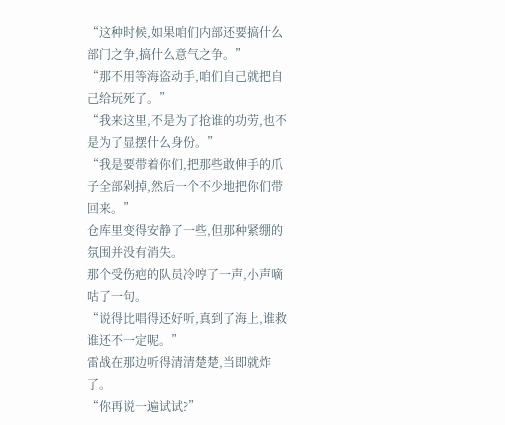“这种时候,如果咱们内部还要搞什么部门之争,搞什么意气之争。”
“那不用等海盗动手,咱们自己就把自己给玩死了。”
“我来这里,不是为了抢谁的功劳,也不是为了显摆什么身份。”
“我是要带着你们,把那些敢伸手的爪子全部剁掉,然后一个不少地把你们带回来。”
仓库里变得安静了一些,但那种紧绷的氛围并没有消失。
那个受伤疤的队员冷哼了一声,小声嘀咕了一句。
“说得比唱得还好听,真到了海上,谁救谁还不一定呢。”
雷战在那边听得清清楚楚,当即就炸了。
“你再说一遍试试?”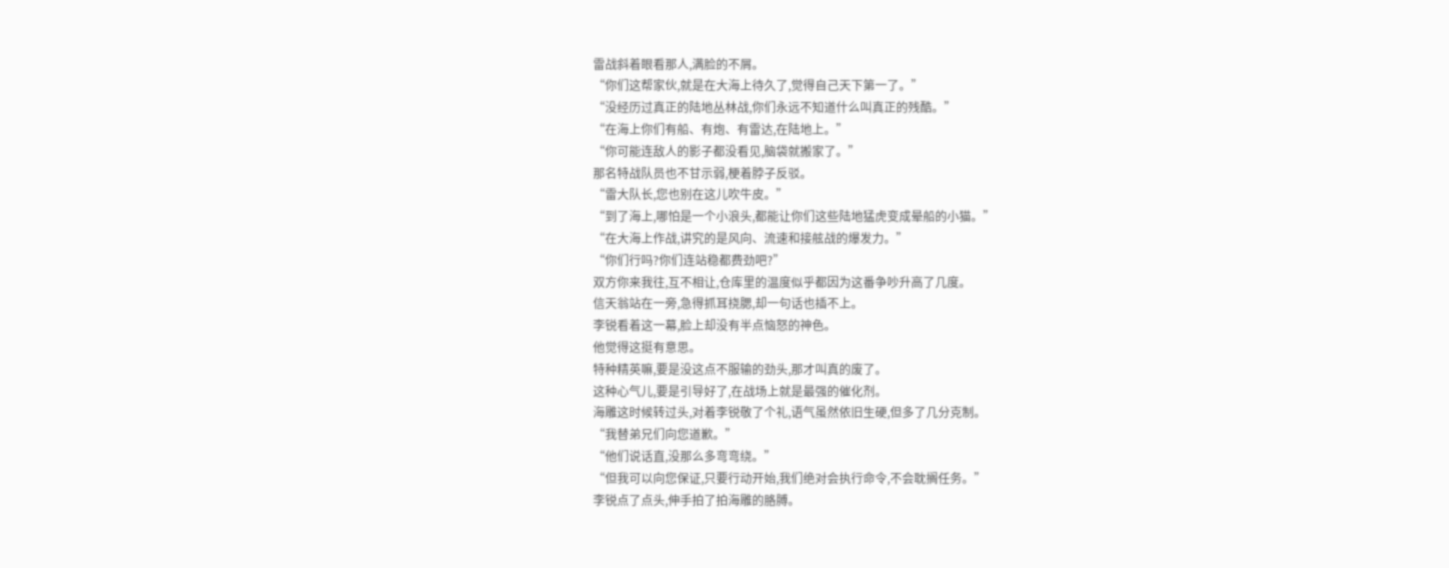雷战斜着眼看那人,满脸的不屑。
“你们这帮家伙,就是在大海上待久了,觉得自己天下第一了。”
“没经历过真正的陆地丛林战,你们永远不知道什么叫真正的残酷。”
“在海上你们有船、有炮、有雷达,在陆地上。”
“你可能连敌人的影子都没看见,脑袋就搬家了。”
那名特战队员也不甘示弱,梗着脖子反驳。
“雷大队长,您也别在这儿吹牛皮。”
“到了海上,哪怕是一个小浪头,都能让你们这些陆地猛虎变成晕船的小猫。”
“在大海上作战,讲究的是风向、流速和接舷战的爆发力。”
“你们行吗?你们连站稳都费劲吧?”
双方你来我往,互不相让,仓库里的温度似乎都因为这番争吵升高了几度。
信天翁站在一旁,急得抓耳挠腮,却一句话也插不上。
李锐看着这一幕,脸上却没有半点恼怒的神色。
他觉得这挺有意思。
特种精英嘛,要是没这点不服输的劲头,那才叫真的废了。
这种心气儿,要是引导好了,在战场上就是最强的催化剂。
海雕这时候转过头,对着李锐敬了个礼,语气虽然依旧生硬,但多了几分克制。
“我替弟兄们向您道歉。”
“他们说话直,没那么多弯弯绕。”
“但我可以向您保证,只要行动开始,我们绝对会执行命令,不会耽搁任务。”
李锐点了点头,伸手拍了拍海雕的胳膊。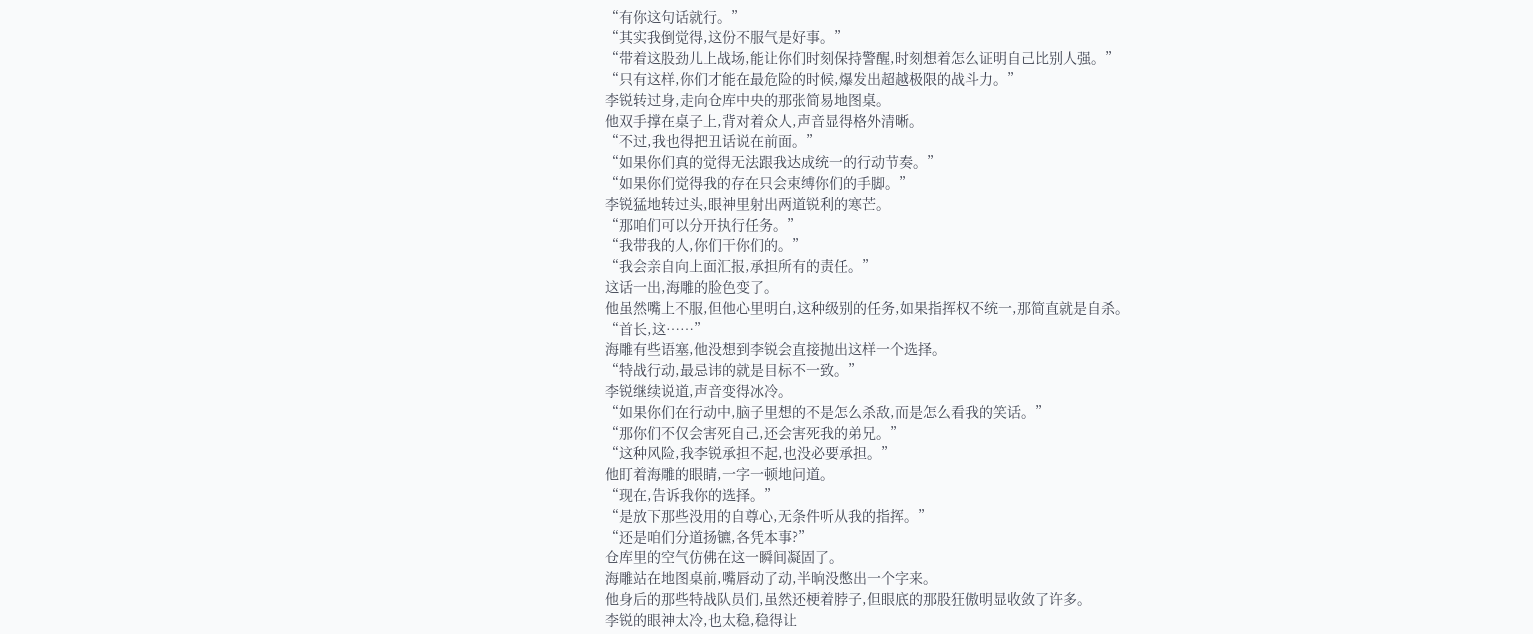“有你这句话就行。”
“其实我倒觉得,这份不服气是好事。”
“带着这股劲儿上战场,能让你们时刻保持警醒,时刻想着怎么证明自己比别人强。”
“只有这样,你们才能在最危险的时候,爆发出超越极限的战斗力。”
李锐转过身,走向仓库中央的那张简易地图桌。
他双手撑在桌子上,背对着众人,声音显得格外清晰。
“不过,我也得把丑话说在前面。”
“如果你们真的觉得无法跟我达成统一的行动节奏。”
“如果你们觉得我的存在只会束缚你们的手脚。”
李锐猛地转过头,眼神里射出两道锐利的寒芒。
“那咱们可以分开执行任务。”
“我带我的人,你们干你们的。”
“我会亲自向上面汇报,承担所有的责任。”
这话一出,海雕的脸色变了。
他虽然嘴上不服,但他心里明白,这种级别的任务,如果指挥权不统一,那简直就是自杀。
“首长,这……”
海雕有些语塞,他没想到李锐会直接抛出这样一个选择。
“特战行动,最忌讳的就是目标不一致。”
李锐继续说道,声音变得冰冷。
“如果你们在行动中,脑子里想的不是怎么杀敌,而是怎么看我的笑话。”
“那你们不仅会害死自己,还会害死我的弟兄。”
“这种风险,我李锐承担不起,也没必要承担。”
他盯着海雕的眼睛,一字一顿地问道。
“现在,告诉我你的选择。”
“是放下那些没用的自尊心,无条件听从我的指挥。”
“还是咱们分道扬镳,各凭本事?”
仓库里的空气仿佛在这一瞬间凝固了。
海雕站在地图桌前,嘴唇动了动,半晌没憋出一个字来。
他身后的那些特战队员们,虽然还梗着脖子,但眼底的那股狂傲明显收敛了许多。
李锐的眼神太冷,也太稳,稳得让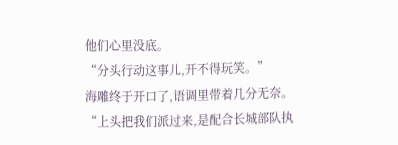他们心里没底。
“分头行动这事儿,开不得玩笑。”
海雕终于开口了,语调里带着几分无奈。
“上头把我们派过来,是配合长城部队执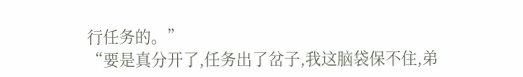行任务的。”
“要是真分开了,任务出了岔子,我这脑袋保不住,弟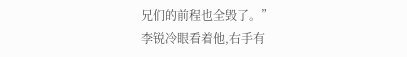兄们的前程也全毁了。”
李锐冷眼看着他,右手有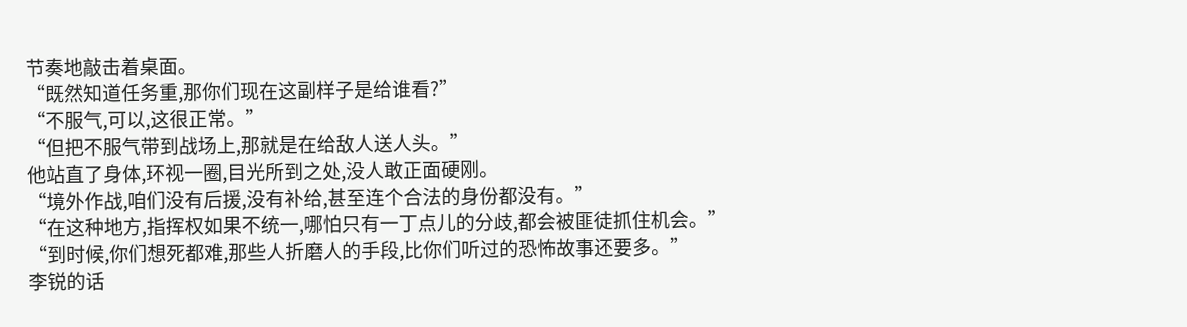节奏地敲击着桌面。
“既然知道任务重,那你们现在这副样子是给谁看?”
“不服气,可以,这很正常。”
“但把不服气带到战场上,那就是在给敌人送人头。”
他站直了身体,环视一圈,目光所到之处,没人敢正面硬刚。
“境外作战,咱们没有后援,没有补给,甚至连个合法的身份都没有。”
“在这种地方,指挥权如果不统一,哪怕只有一丁点儿的分歧,都会被匪徒抓住机会。”
“到时候,你们想死都难,那些人折磨人的手段,比你们听过的恐怖故事还要多。”
李锐的话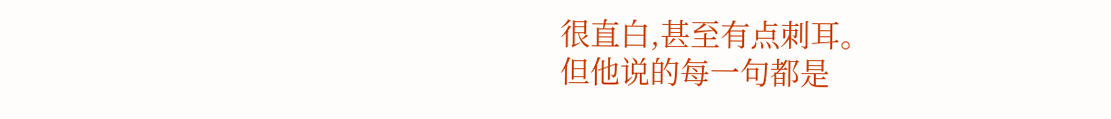很直白,甚至有点刺耳。
但他说的每一句都是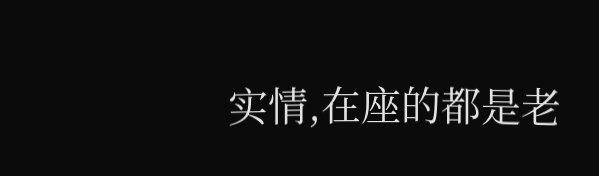实情,在座的都是老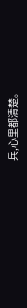兵,心里都清楚。